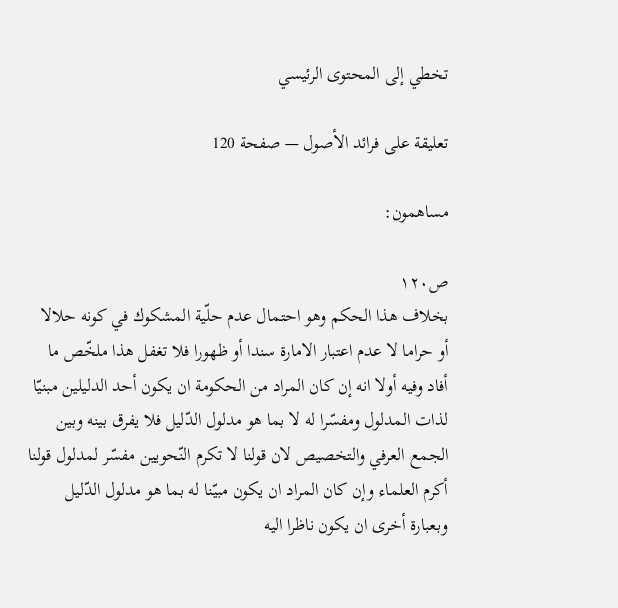تخطي إلى المحتوى الرئيسي

تعليقة على فرائد الأصول — صفحة 120

مساهمون:

ص١٢٠
بخلاف هذا الحكم وهو احتمال عدم حلّية المشكوك في كونه حلالا أو حراما لا عدم اعتبار الامارة سندا أو ظهورا فلا تغفل هذا ملخّص ما أفاد وفيه أولا انه إن كان المراد من الحكومة ان يكون أحد الدليلين مبنيّا لذات المدلول ومفسّرا له لا بما هو مدلول الدّليل فلا يفرق بينه وبين الجمع العرفي والتخصيص لان قولنا لا تكرم النّحويين مفسّر لمدلول قولنا أكرم العلماء وإن كان المراد ان يكون مبيّنا له بما هو مدلول الدّليل وبعبارة أخرى ان يكون ناظرا اليه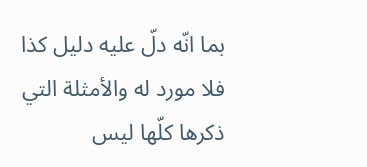بما انّه دلّ عليه دليل كذا فلا مورد له والأمثلة التي ذكرها كلّها ليس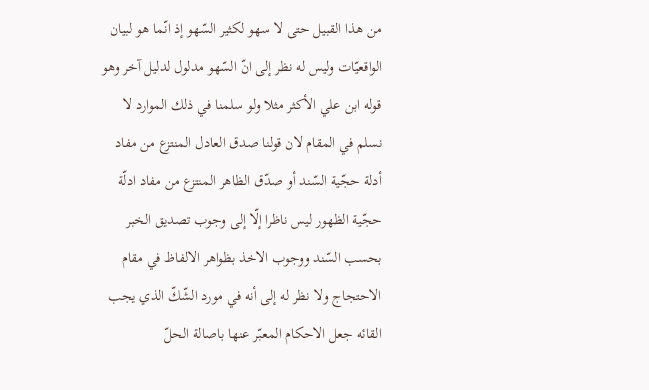من هذا القبيل حتى لا سهو لكثير السّهو إذ انّما هو لبيان الواقعيّات وليس له نظر إلى انّ السّهو مدلول لدليل آخر وهو قوله ابن علي الأكثر مثلا ولو سلمنا في ذلك الموارد لا نسلم في المقام لان قولنا صدق العادل المنتزع من مفاد أدلة حجّية السّند أو صدّق الظاهر المنتزع من مفاد ادلّة حجّية الظهور ليس ناظرا إلّا إلى وجوب تصديق الخبر بحسب السّند ووجوب الاخذ بظواهر الالفاظ في مقام الاحتجاج ولا نظر له إلى أنه في مورد الشّكّ الذي يجب القائه جعل الاحكام المعبّر عنها باصالة الحلّ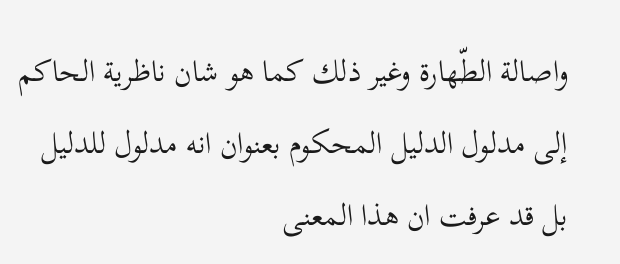واصالة الطّهارة وغير ذلك كما هو شان ناظرية الحاكم إلى مدلول الدليل المحكوم بعنوان انه مدلول للدليل بل قد عرفت ان هذا المعنى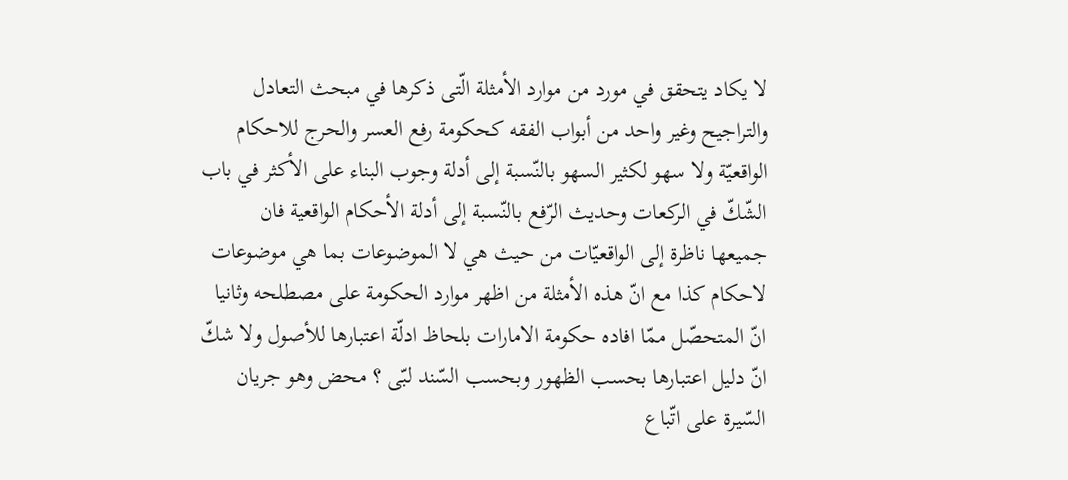لا يكاد يتحقق في مورد من موارد الأمثلة الّتى ذكرها في مبحث التعادل والتراجيح وغير واحد من أبواب الفقه كحكومة رفع العسر والحرج للاحكام الواقعيّة ولا سهو لكثير السهو بالنّسبة إلى أدلة وجوب البناء على الأكثر في باب الشّكّ في الركعات وحديث الرّفع بالنّسبة إلى أدلة الأحكام الواقعية فان جميعها ناظرة إلى الواقعيّات من حيث هي لا الموضوعات بما هي موضوعات لاحكام كذا مع انّ هذه الأمثلة من اظهر موارد الحكومة على مصطلحه وثانيا انّ المتحصّل ممّا افاده حكومة الامارات بلحاظ ادلّة اعتبارها للأصول ولا شكّ انّ دليل اعتبارها بحسب الظهور وبحسب السّند لبّى ؟ محض وهو جريان السّيرة على اتّباع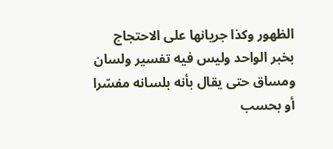الظهور وكذا جريانها على الاحتجاج بخبر الواحد وليس فيه تفسير ولسان ومساق حتى يقال بأنه بلسانه مفسّرا أو بحسب